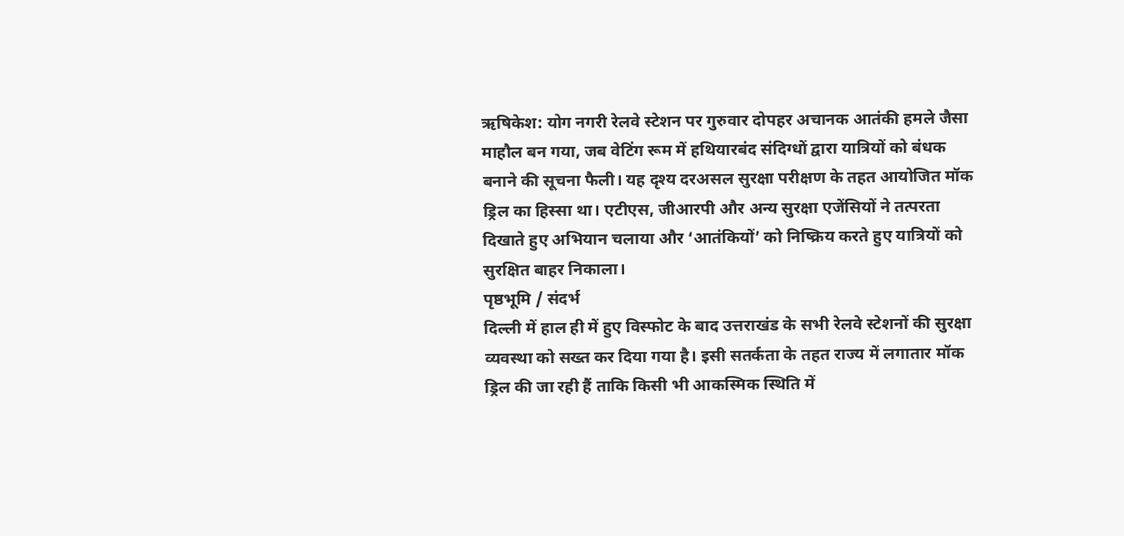ऋषिकेश: योग नगरी रेलवे स्टेशन पर गुरुवार दोपहर अचानक आतंकी हमले जैसा माहौल बन गया, जब वेटिंग रूम में हथियारबंद संदिग्धों द्वारा यात्रियों को बंधक बनाने की सूचना फैली। यह दृश्य दरअसल सुरक्षा परीक्षण के तहत आयोजित मॉक ड्रिल का हिस्सा था। एटीएस, जीआरपी और अन्य सुरक्षा एजेंसियों ने तत्परता दिखाते हुए अभियान चलाया और ‘आतंकियों’ को निष्क्रिय करते हुए यात्रियों को सुरक्षित बाहर निकाला।
पृष्ठभूमि / संदर्भ
दिल्ली में हाल ही में हुए विस्फोट के बाद उत्तराखंड के सभी रेलवे स्टेशनों की सुरक्षा व्यवस्था को सख्त कर दिया गया है। इसी सतर्कता के तहत राज्य में लगातार मॉक ड्रिल की जा रही हैं ताकि किसी भी आकस्मिक स्थिति में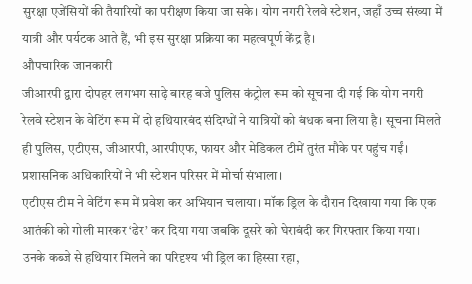सुरक्षा एजेंसियों की तैयारियों का परीक्षण किया जा सके। योग नगरी रेलवे स्टेशन, जहाँ उच्च संख्या में यात्री और पर्यटक आते हैं, भी इस सुरक्षा प्रक्रिया का महत्वपूर्ण केंद्र है।
औपचारिक जानकारी
जीआरपी द्वारा दोपहर लगभग साढ़े बारह बजे पुलिस कंट्रोल रूम को सूचना दी गई कि योग नगरी रेलवे स्टेशन के वेटिंग रूम में दो हथियारबंद संदिग्धों ने यात्रियों को बंधक बना लिया है। सूचना मिलते ही पुलिस, एटीएस, जीआरपी, आरपीएफ, फायर और मेडिकल टीमें तुरंत मौके पर पहुंच गईं। प्रशासनिक अधिकारियों ने भी स्टेशन परिसर में मोर्चा संभाला।
एटीएस टीम ने वेटिंग रूम में प्रवेश कर अभियान चलाया। मॉक ड्रिल के दौरान दिखाया गया कि एक आतंकी को गोली मारकर ‘ढेर’ कर दिया गया जबकि दूसरे को घेराबंदी कर गिरफ्तार किया गया। उनके कब्जे से हथियार मिलने का परिदृश्य भी ड्रिल का हिस्सा रहा,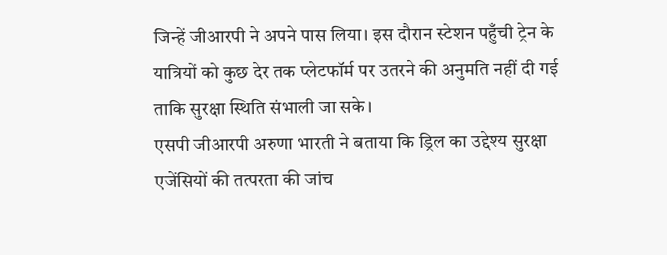जिन्हें जीआरपी ने अपने पास लिया। इस दौरान स्टेशन पहुँची ट्रेन के यात्रियों को कुछ देर तक प्लेटफॉर्म पर उतरने की अनुमति नहीं दी गई ताकि सुरक्षा स्थिति संभाली जा सके।
एसपी जीआरपी अरुणा भारती ने बताया कि ड्रिल का उद्देश्य सुरक्षा एजेंसियों की तत्परता की जांच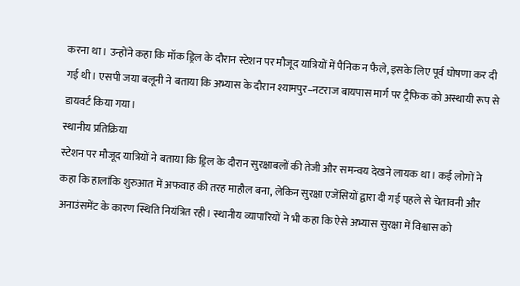करना था। उन्होंने कहा कि मॉक ड्रिल के दौरान स्टेशन पर मौजूद यात्रियों में पैनिक न फैले, इसके लिए पूर्व घोषणा कर दी गई थी। एसपी जया बलूनी ने बताया कि अभ्यास के दौरान श्यामपुर–नटराज बायपास मार्ग पर ट्रैफिक को अस्थायी रूप से डायवर्ट किया गया।
स्थानीय प्रतिक्रिया
स्टेशन पर मौजूद यात्रियों ने बताया कि ड्रिल के दौरान सुरक्षाबलों की तेजी और समन्वय देखने लायक था। कई लोगों ने कहा कि हालांकि शुरुआत में अफवाह की तरह माहौल बना, लेकिन सुरक्षा एजेंसियों द्वारा दी गई पहले से चेतावनी और अनाउंसमेंट के कारण स्थिति नियंत्रित रही। स्थानीय व्यापारियों ने भी कहा कि ऐसे अभ्यास सुरक्षा में विश्वास को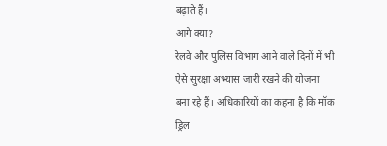बढ़ाते हैं।
आगे क्या?
रेलवे और पुलिस विभाग आने वाले दिनों में भी ऐसे सुरक्षा अभ्यास जारी रखने की योजना बना रहे हैं। अधिकारियों का कहना है कि मॉक ड्रिल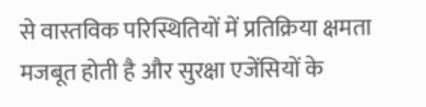से वास्तविक परिस्थितियों में प्रतिक्रिया क्षमता मजबूत होती है और सुरक्षा एजेंसियों के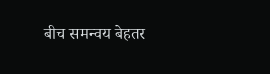बीच समन्वय बेहतर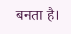बनता है।